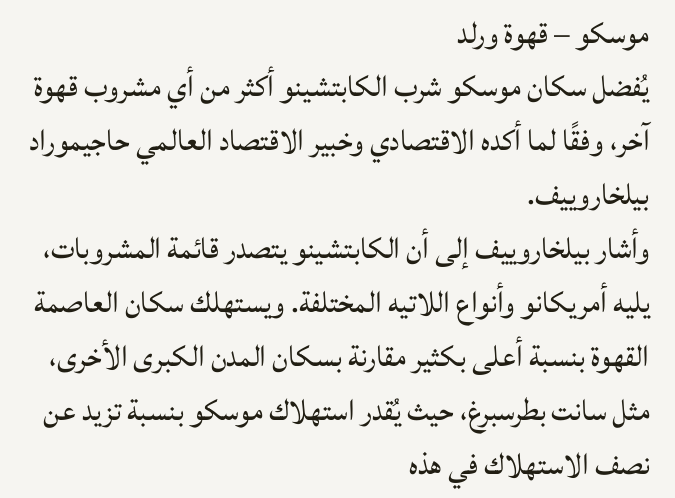موسكو – قهوة ورلد
يُفضل سكان موسكو شرب الكابتشينو أكثر من أي مشروب قهوة آخر، وفقًا لما أكده الاقتصادي وخبير الاقتصاد العالمي حاجيموراد بيلخاروييف.
وأشار بيلخاروييف إلى أن الكابتشينو يتصدر قائمة المشروبات، يليه أمريكانو وأنواع اللاتيه المختلفة. ويستهلك سكان العاصمة القهوة بنسبة أعلى بكثير مقارنة بسكان المدن الكبرى الأخرى، مثل سانت بطرسبرغ، حيث يُقدر استهلاك موسكو بنسبة تزيد عن نصف الاستهلاك في هذه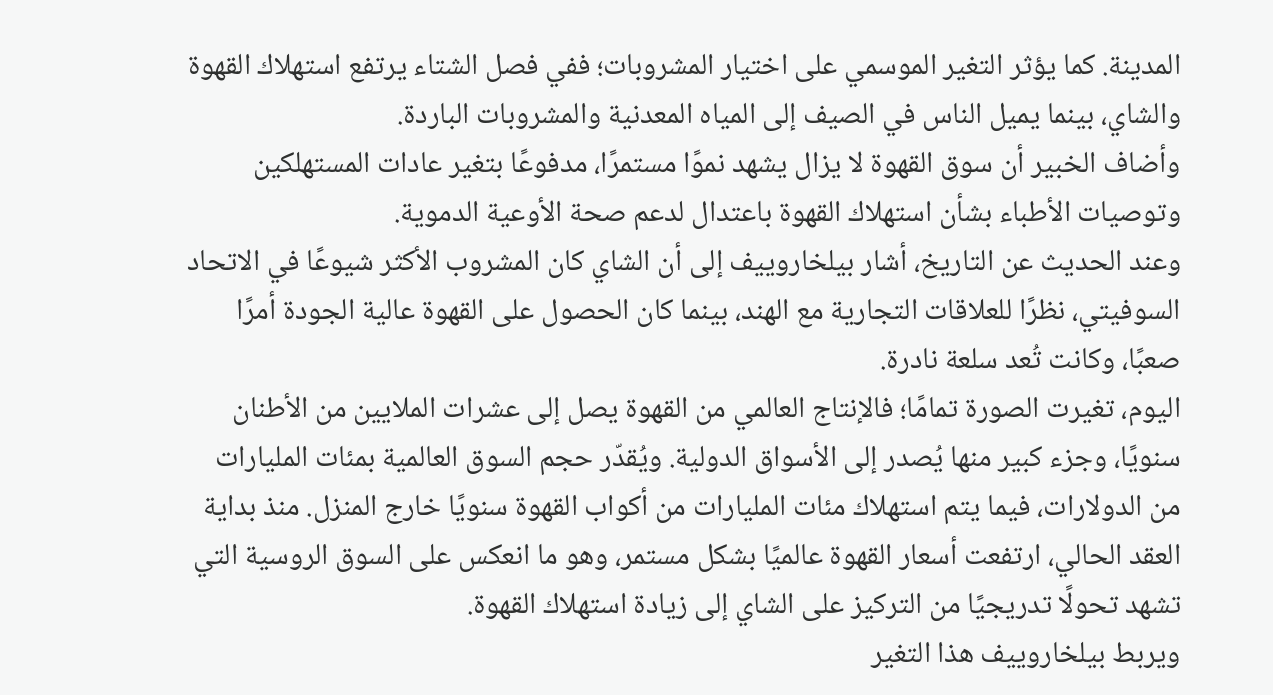المدينة. كما يؤثر التغير الموسمي على اختيار المشروبات؛ ففي فصل الشتاء يرتفع استهلاك القهوة والشاي، بينما يميل الناس في الصيف إلى المياه المعدنية والمشروبات الباردة.
وأضاف الخبير أن سوق القهوة لا يزال يشهد نموًا مستمرًا، مدفوعًا بتغير عادات المستهلكين وتوصيات الأطباء بشأن استهلاك القهوة باعتدال لدعم صحة الأوعية الدموية.
وعند الحديث عن التاريخ، أشار بيلخاروييف إلى أن الشاي كان المشروب الأكثر شيوعًا في الاتحاد السوفيتي، نظرًا للعلاقات التجارية مع الهند، بينما كان الحصول على القهوة عالية الجودة أمرًا صعبًا، وكانت تُعد سلعة نادرة.
اليوم، تغيرت الصورة تمامًا؛ فالإنتاج العالمي من القهوة يصل إلى عشرات الملايين من الأطنان سنويًا، وجزء كبير منها يُصدر إلى الأسواق الدولية. ويُقدّر حجم السوق العالمية بمئات المليارات من الدولارات، فيما يتم استهلاك مئات المليارات من أكواب القهوة سنويًا خارج المنزل. منذ بداية العقد الحالي، ارتفعت أسعار القهوة عالميًا بشكل مستمر، وهو ما انعكس على السوق الروسية التي تشهد تحولًا تدريجيًا من التركيز على الشاي إلى زيادة استهلاك القهوة.
ويربط بيلخاروييف هذا التغير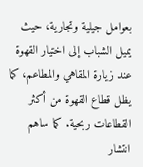بعوامل جيلية وتجارية، حيث يميل الشباب إلى اختيار القهوة عند زيارة المقاهي والمطاعم، كما يظل قطاع القهوة من أكثر القطاعات ربحية. كما ساهم انتشار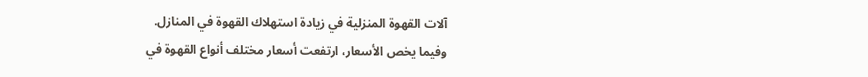آلات القهوة المنزلية في زيادة استهلاك القهوة في المنازل.
وفيما يخص الأسعار، ارتفعت أسعار مختلف أنواع القهوة في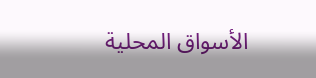الأسواق المحلية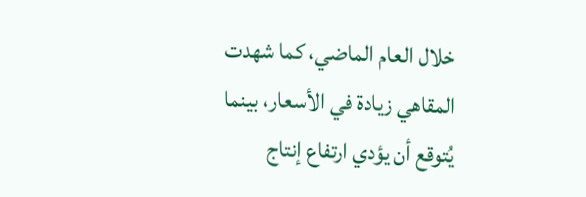خلال العام الماضي، كما شهدت المقاهي زيادة في الأسعار، بينما يُتوقع أن يؤدي ارتفاع إنتاج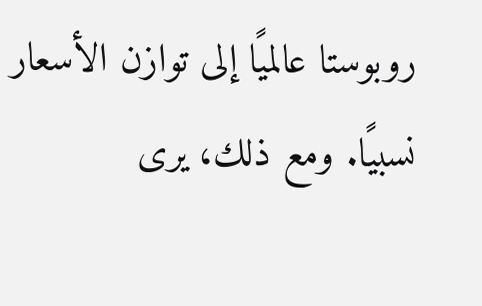روبوستا عالميًا إلى توازن الأسعار نسبيًا. ومع ذلك، يرى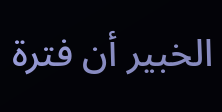الخبير أن فترة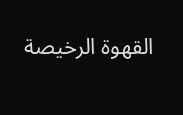القهوة الرخيصة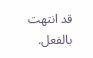قد انتهت بالفعل.